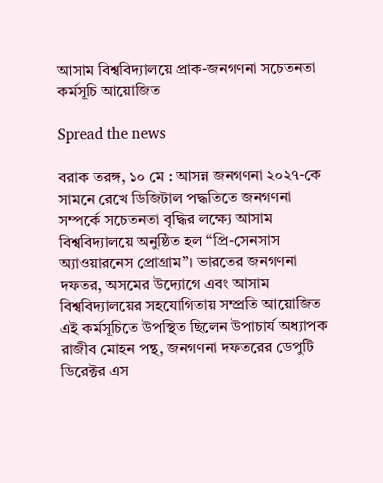আসাম বিশ্ববিদ্যালয়ে প্রাক-জনগণনা সচেতনতা কর্মসূচি আয়োজিত

Spread the news

বরাক তরঙ্গ, ১০ মে : আসন্ন জনগণনা ২০২৭-কে সামনে রেখে ডিজিটাল পদ্ধতিতে জনগণনা সম্পর্কে সচেতনতা বৃদ্ধির লক্ষ্যে আসাম বিশ্ববিদ্যালয়ে অনুষ্ঠিত হল “প্রি-সেনসাস অ্যাওয়ারনেস প্রোগ্রাম”। ভারতের জনগণনা দফতর, অসমের উদ্যোগে এবং আসাম বিশ্ববিদ্যালয়ের সহযোগিতায় সম্প্রতি আয়োজিত এই কর্মসূচিতে উপস্থিত ছিলেন উপাচার্য অধ্যাপক রাজীব মোহন পন্থ, জনগণনা দফতরের ডেপুটি ডিরেক্টর এস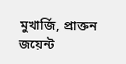মুখার্জি, প্রাক্তন জয়েন্ট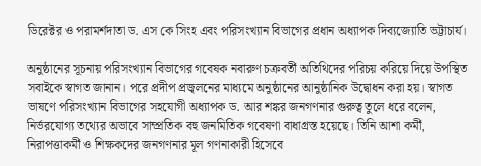ডিরেক্টর ও পরামর্শদাতা ড. এস কে সিংহ এবং পরিসংখ্যান বিভাগের প্রধান অধ্যাপক দিব্যজ্যোতি ভট্টাচার্য।

অনুষ্ঠানের সূচনায় পরিসংখ্যান বিভাগের গবেষক নবারুণ চক্রবর্তী অতিথিদের পরিচয় করিয়ে দিয়ে উপস্থিত সবাইকে স্বাগত জানান। পরে প্রদীপ প্রজ্বলনের মাধ্যমে অনুষ্ঠানের আনুষ্ঠানিক উদ্বোধন করা হয়। স্বাগত ভাষণে পরিসংখ্যান বিভাগের সহযোগী অধ্যাপক ড. আর শঙ্কর জনগণনার গুরুত্ব তুলে ধরে বলেন, নির্ভরযোগ্য তথ্যের অভাবে সাম্প্রতিক বহু জনমিতিক গবেষণা বাধাগ্রস্ত হয়েছে। তিনি আশা কর্মী, নিরাপত্তাকর্মী ও শিক্ষকদের জনগণনার মূল গণনাকারী হিসেবে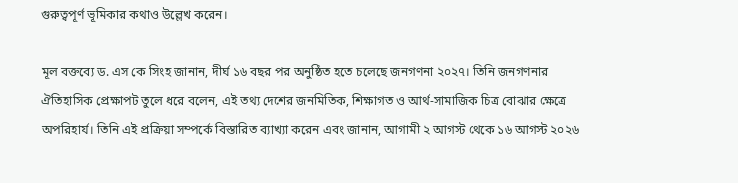গুরুত্বপূর্ণ ভূমিকার কথাও উল্লেখ করেন।

মূল বক্তব্যে ড. এস কে সিংহ জানান, দীর্ঘ ১৬ বছর পর অনুষ্ঠিত হতে চলেছে জনগণনা ২০২৭। তিনি জনগণনার ঐতিহাসিক প্রেক্ষাপট তুলে ধরে বলেন, এই তথ্য দেশের জনমিতিক, শিক্ষাগত ও আর্থ-সামাজিক চিত্র বোঝার ক্ষেত্রে অপরিহার্য। তিনি এই প্রক্রিয়া সম্পর্কে বিস্তারিত ব্যাখ্যা করেন এবং জানান, আগামী ২ আগস্ট থেকে ১৬ আগস্ট ২০২৬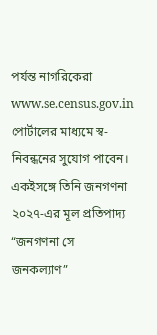পর্যন্ত নাগরিকেরা www.se.census.gov.in পোর্টালের মাধ্যমে স্ব-নিবন্ধনের সুযোগ পাবেন। একইসঙ্গে তিনি জনগণনা ২০২৭-এর মূল প্রতিপাদ্য “জনগণনা সে জনকল্যাণ”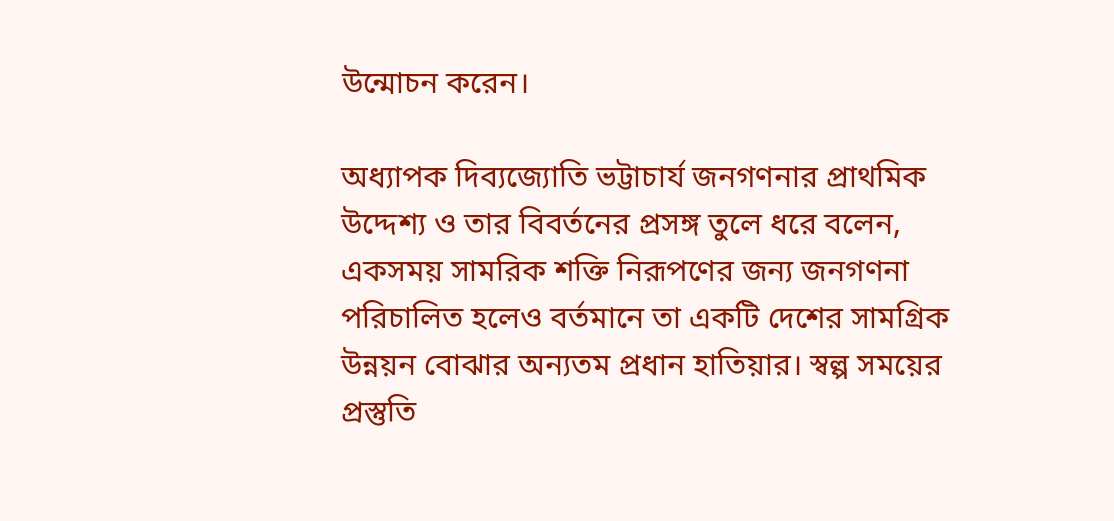উন্মোচন করেন।

অধ্যাপক দিব্যজ্যোতি ভট্টাচার্য জনগণনার প্রাথমিক উদ্দেশ্য ও তার বিবর্তনের প্রসঙ্গ তুলে ধরে বলেন, একসময় সামরিক শক্তি নিরূপণের জন্য জনগণনা পরিচালিত হলেও বর্তমানে তা একটি দেশের সামগ্রিক উন্নয়ন বোঝার অন্যতম প্রধান হাতিয়ার। স্বল্প সময়ের প্রস্তুতি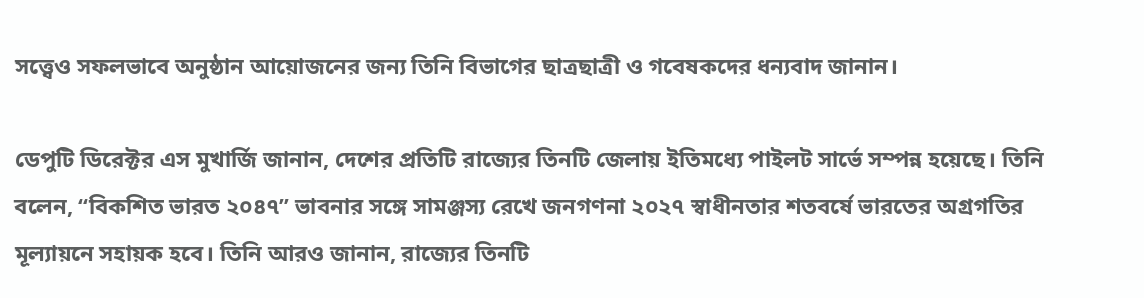সত্ত্বেও সফলভাবে অনুষ্ঠান আয়োজনের জন্য তিনি বিভাগের ছাত্রছাত্রী ও গবেষকদের ধন্যবাদ জানান।

ডেপুটি ডিরেক্টর এস মুখার্জি জানান, দেশের প্রতিটি রাজ্যের তিনটি জেলায় ইতিমধ্যে পাইলট সার্ভে সম্পন্ন হয়েছে। তিনি বলেন, “বিকশিত ভারত ২০৪৭” ভাবনার সঙ্গে সামঞ্জস্য রেখে জনগণনা ২০২৭ স্বাধীনতার শতবর্ষে ভারতের অগ্রগতির মূল্যায়নে সহায়ক হবে। তিনি আরও জানান, রাজ্যের তিনটি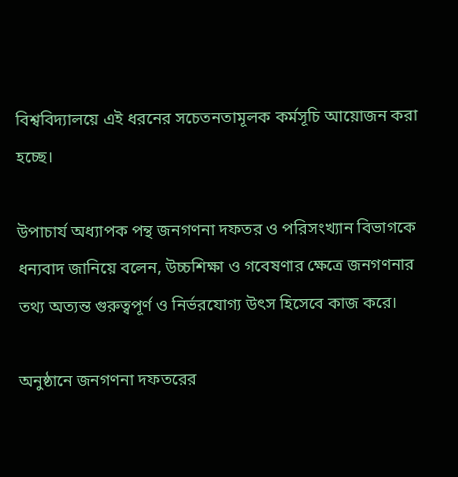বিশ্ববিদ্যালয়ে এই ধরনের সচেতনতামূলক কর্মসূচি আয়োজন করা হচ্ছে।

উপাচার্য অধ্যাপক পন্থ জনগণনা দফতর ও পরিসংখ্যান বিভাগকে ধন্যবাদ জানিয়ে বলেন, উচ্চশিক্ষা ও গবেষণার ক্ষেত্রে জনগণনার তথ্য অত্যন্ত গুরুত্বপূর্ণ ও নির্ভরযোগ্য উৎস হিসেবে কাজ করে।

অনুষ্ঠানে জনগণনা দফতরের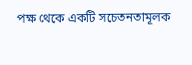পক্ষ থেকে একটি সচেতনতামূলক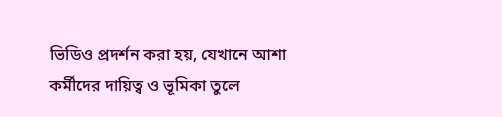ভিডিও প্রদর্শন করা হয়, যেখানে আশা কর্মীদের দায়িত্ব ও ভূমিকা তুলে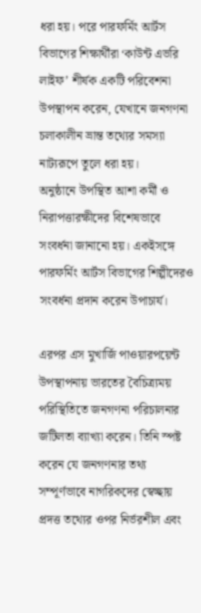ধরা হয়। পরে পারফর্মিং আর্টস বিভাগের শিক্ষার্থীরা ‘কাউন্ট এভরি লাইফ’ শীর্ষক একটি পরিবেশনা উপস্থাপন করেন, যেখানে জনগণনা চলাকালীন ভ্রান্ত তথ্যের সমস্যা নাট্যরূপে তুলে ধরা হয়।
অনুষ্ঠানে উপস্থিত আশা কর্মী ও নিরাপত্তারক্ষীদের বিশেষভাবে সংবর্ধনা জানানো হয়। একইসঙ্গে পারফর্মিং আর্টস বিভাগের শিল্পীদেরও সংবর্ধনা প্রদান করেন উপাচার্য।

এরপর এস মুখার্জি পাওয়ারপয়েন্ট উপস্থাপনায় ভারতের বৈচিত্র্যময় পরিস্থিতিতে জনগণনা পরিচালনার জটিলতা ব্যাখ্যা করেন। তিনি স্পষ্ট করেন যে জনগণনার তথ্য সম্পূর্ণভাবে নাগরিকদের স্বেচ্ছায় প্রদত্ত তথ্যের ওপর নির্ভরশীল এবং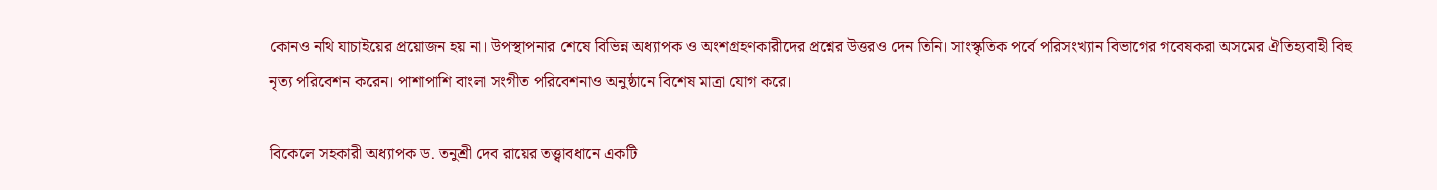কোনও নথি যাচাইয়ের প্রয়োজন হয় না। উপস্থাপনার শেষে বিভিন্ন অধ্যাপক ও অংশগ্রহণকারীদের প্রশ্নের উত্তরও দেন তিনি। সাংস্কৃতিক পর্বে পরিসংখ্যান বিভাগের গবেষকরা অসমের ঐতিহ্যবাহী বিহু নৃত্য পরিবেশন করেন। পাশাপাশি বাংলা সংগীত পরিবেশনাও অনুষ্ঠানে বিশেষ মাত্রা যোগ করে।

বিকেলে সহকারী অধ্যাপক ড. তনুশ্রী দেব রায়ের তত্ত্বাবধানে একটি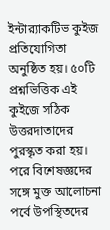ইন্টার‌্যাকটিভ কুইজ প্রতিযোগিতা অনুষ্ঠিত হয়। ৫০টি প্রশ্নভিত্তিক এই কুইজে সঠিক উত্তরদাতাদের পুরস্কৃত করা হয়। পরে বিশেষজ্ঞদের সঙ্গে মুক্ত আলোচনা পর্বে উপস্থিতদের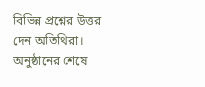বিভিন্ন প্রশ্নের উত্তর দেন অতিথিরা। অনুষ্ঠানের শেষে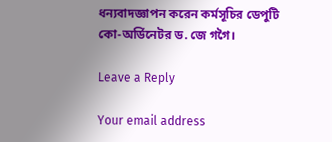ধন্যবাদজ্ঞাপন করেন কর্মসূচির ডেপুটি কো-অর্ডিনেটর ড. জে গগৈ।

Leave a Reply

Your email address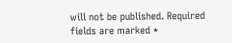will not be published. Required fields are marked *